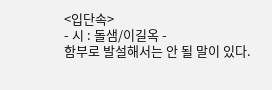<입단속>
- 시 : 돌샘/이길옥 -
함부로 발설해서는 안 될 말이 있다.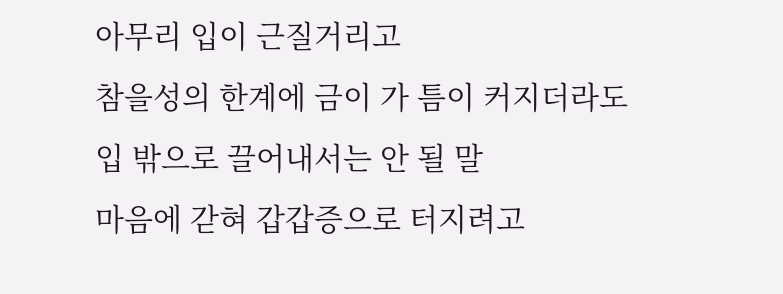아무리 입이 근질거리고
참을성의 한계에 금이 가 틈이 커지더라도
입 밖으로 끌어내서는 안 될 말
마음에 갇혀 갑갑증으로 터지려고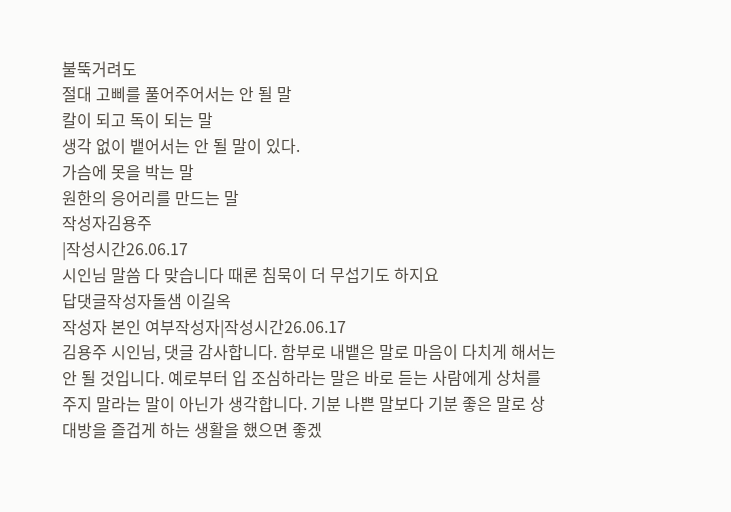불뚝거려도
절대 고삐를 풀어주어서는 안 될 말
칼이 되고 독이 되는 말
생각 없이 뱉어서는 안 될 말이 있다.
가슴에 못을 박는 말
원한의 응어리를 만드는 말
작성자김용주
|작성시간26.06.17
시인님 말씀 다 맞습니다 때론 침묵이 더 무섭기도 하지요
답댓글작성자돌샘 이길옥
작성자 본인 여부작성자|작성시간26.06.17
김용주 시인님, 댓글 감사합니다. 함부로 내뱉은 말로 마음이 다치게 해서는 안 될 것입니다. 예로부터 입 조심하라는 말은 바로 듣는 사람에게 상처를 주지 말라는 말이 아닌가 생각합니다. 기분 나쁜 말보다 기분 좋은 말로 상대방을 즐겁게 하는 생활을 했으면 좋겠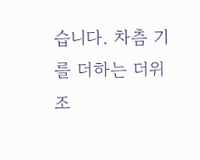습니다. 차츰 기를 더하는 더위 조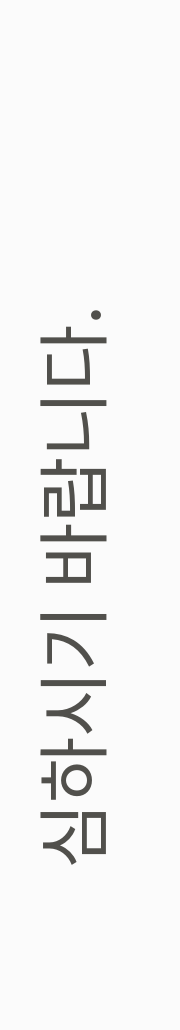심하시기 바랍니다.